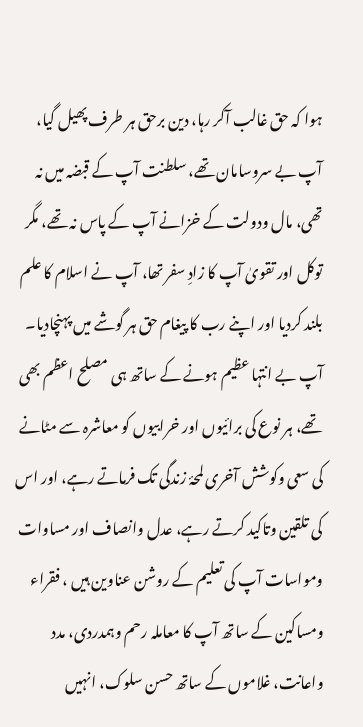ہوا کہ حق غالب آکر رہا، دین برحق ہر طرف پھیل گیا، آپ بے سروسامان تھے، سلطنت آپ کے قبضہ میں نہ تھی، مال ودولت کے خزانے آپ کے پاس نہ تھے، مگر توکل اور تقویٰ آپ کا زادِ سفر تھا، آپ نے اسلام کا علم بلند کردیا اور اپنے رب کا پیغام حق ہر گوشے میں پہنچادیا۔
آپ بے انتہا عظیم ہونے کے ساتھ ہی مصلح اعظم بھی تھے، ہر نوع کی برائیوں اور خرابیوں کو معاشرہ سے مٹانے کی سعی وکوشش آخری لمحۂ زندگی تک فرماتے رہے، اور اس کی تلقین وتاکید کرتے رہے، عدل وانصاف اور مساوات ومواسات آپ کی تعلیم کے روشن عناوین ہیں ، فقراء ومساکین کے ساتھ آپ کا معاملہ رحم وہمدردی، مدد واعانت، غلاموں کے ساتھ حسن سلوک، انہیں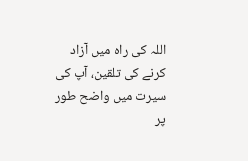اللہ کی راہ میں آزاد کرنے کی تلقین، آپ کی سیرت میں واضح طور پر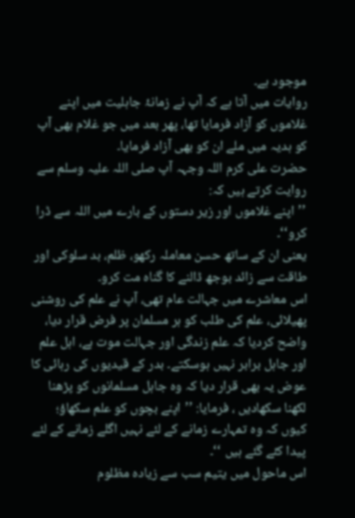موجود ہے۔
روایات میں آتا ہے کہ آپ نے زمانۂ جاہلیت میں اپنے غلاموں کو آزاد فرمایا تھا، پھر بعد میں جو غلام بھی آپ کو ہدیہ میں ملے ان کو بھی آزاد فرمایا۔
حضرت علی کرم اللہ وجہہ آپ صلی اللہ علیہ وسلم سے روایت کرتے ہیں کہ:
’’اپنے غلاموں اور زیر دستوں کے بارے میں اللہ سے ڈرا کرو‘‘۔
یعنی ان کے ساتھ حسن معاملہ رکھو، ظلم، بد سلوکی اور طاقت سے زائد بوجھ ڈالنے کا گناہ مت کرو۔
اس معاشرے میں جہالت عام تھی، آپ نے علم کی روشنی پھیلائی، علم کی طلب کو ہر مسلمان پر فرض قرار دیا، واضح کردیا کہ علم زندگی اور جہالت موت ہے، اہل علم اور جاہل برابر نہیں ہوسکتے۔ بدر کے قیدیوں کی رہائی کا عوض یہ بھی قرار دیا کہ وہ جاہل مسلمانوں کو پڑھنا لکھنا سکھادیں ، فرمایا: ’’اپنے بچوں کو علم سکھاؤ؛ کیوں کہ وہ تمہارے زمانے کے لئے نہیں اگلے زمانے کے لئے پیدا کئے گئے ہیں ‘‘۔
اس ماحول میں یتیم سب سے زیادہ مظلوم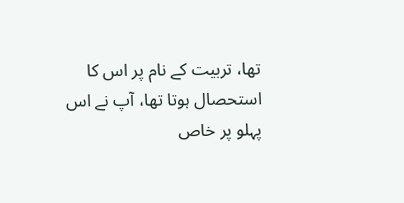تھا، تربیت کے نام پر اس کا استحصال ہوتا تھا، آپ نے اس پہلو پر خاص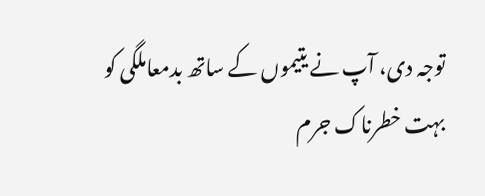توجہ دی، آپ نے یتیموں کے ساتھ بدمعاملگی کو بہت خطرناک جرم